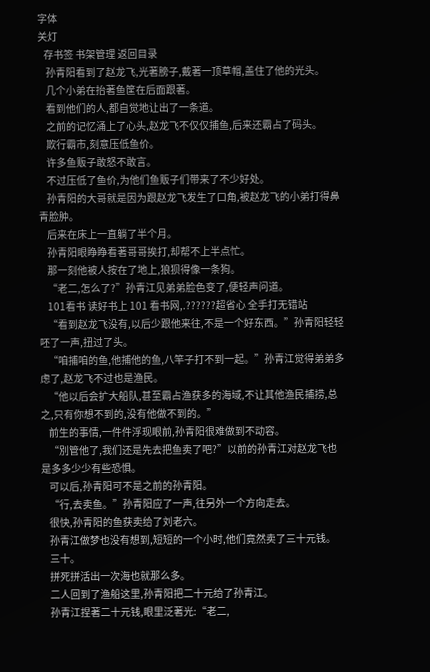字体
关灯
   存书签 书架管理 返回目录
    孙青阳看到了赵龙飞,光著膀子,戴著一顶草帽,盖住了他的光头。
    几个小弟在抬著鱼筐在后面跟著。
    看到他们的人,都自觉地让出了一条道。
    之前的记忆涌上了心头,赵龙飞不仅仅捕鱼,后来还霸占了码头。
    欺行霸市,刻意压低鱼价。
    许多鱼贩子敢怒不敢言。
    不过压低了鱼价,为他们鱼贩子们带来了不少好处。
    孙青阳的大哥就是因为跟赵龙飞发生了口角,被赵龙飞的小弟打得鼻青脸肿。
    后来在床上一直躺了半个月。
    孙青阳眼睁睁看著哥哥挨打,却帮不上半点忙。
    那一刻他被人按在了地上,狼狈得像一条狗。
    “老二,怎么了?”孙青江见弟弟脸色变了,便轻声问道。
    101看书 读好书上 101 看书网,.??????超省心 全手打无错站
    “看到赵龙飞没有,以后少跟他来往,不是一个好东西。”孙青阳轻轻呸了一声,扭过了头。
    “咱捕咱的鱼,他捕他的鱼,八竿子打不到一起。”孙青江觉得弟弟多虑了,赵龙飞不过也是渔民。
    “他以后会扩大船队,甚至霸占渔获多的海域,不让其他渔民捕捞,总之,只有你想不到的,没有他做不到的。”
    前生的事情,一件件浮现眼前,孙青阳很难做到不动容。
    “別管他了,我们还是先去把鱼卖了吧?”以前的孙青江对赵龙飞也是多多少少有些恐惧。
    可以后,孙青阳可不是之前的孙青阳。
    “行,去卖鱼。”孙青阳应了一声,往另外一个方向走去。
    很快,孙青阳的鱼获卖给了刘老六。
    孙青江做梦也没有想到,短短的一个小时,他们竟然卖了三十元钱。
    三十。
    拼死拼活出一次海也就那么多。
    二人回到了渔船这里,孙青阳把二十元给了孙青江。
    孙青江捏著二十元钱,眼里泛著光:“老二,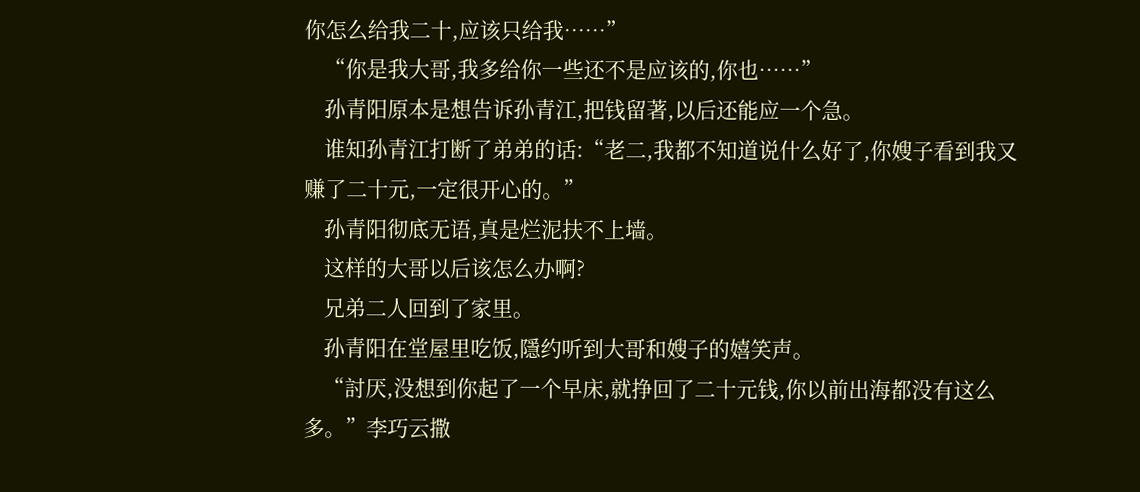你怎么给我二十,应该只给我……”
    “你是我大哥,我多给你一些还不是应该的,你也……”
    孙青阳原本是想告诉孙青江,把钱留著,以后还能应一个急。
    谁知孙青江打断了弟弟的话:“老二,我都不知道说什么好了,你嫂子看到我又赚了二十元,一定很开心的。”
    孙青阳彻底无语,真是烂泥扶不上墙。
    这样的大哥以后该怎么办啊?
    兄弟二人回到了家里。
    孙青阳在堂屋里吃饭,隱约听到大哥和嫂子的嬉笑声。
    “討厌,没想到你起了一个早床,就挣回了二十元钱,你以前出海都没有这么多。”李巧云撒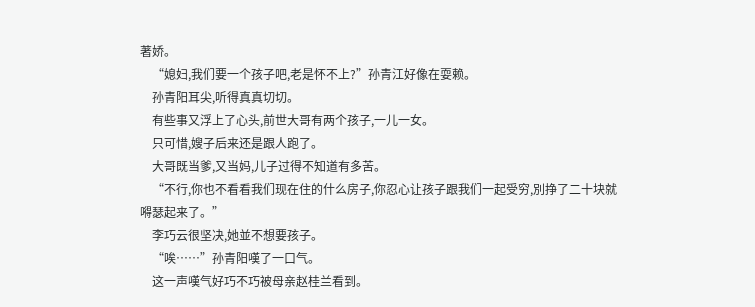著娇。
    “媳妇,我们要一个孩子吧,老是怀不上?”孙青江好像在耍赖。
    孙青阳耳尖,听得真真切切。
    有些事又浮上了心头,前世大哥有两个孩子,一儿一女。
    只可惜,嫂子后来还是跟人跑了。
    大哥既当爹,又当妈,儿子过得不知道有多苦。
    “不行,你也不看看我们现在住的什么房子,你忍心让孩子跟我们一起受穷,別挣了二十块就嘚瑟起来了。”
    李巧云很坚决,她並不想要孩子。
    “唉……”孙青阳嘆了一口气。
    这一声嘆气好巧不巧被母亲赵桂兰看到。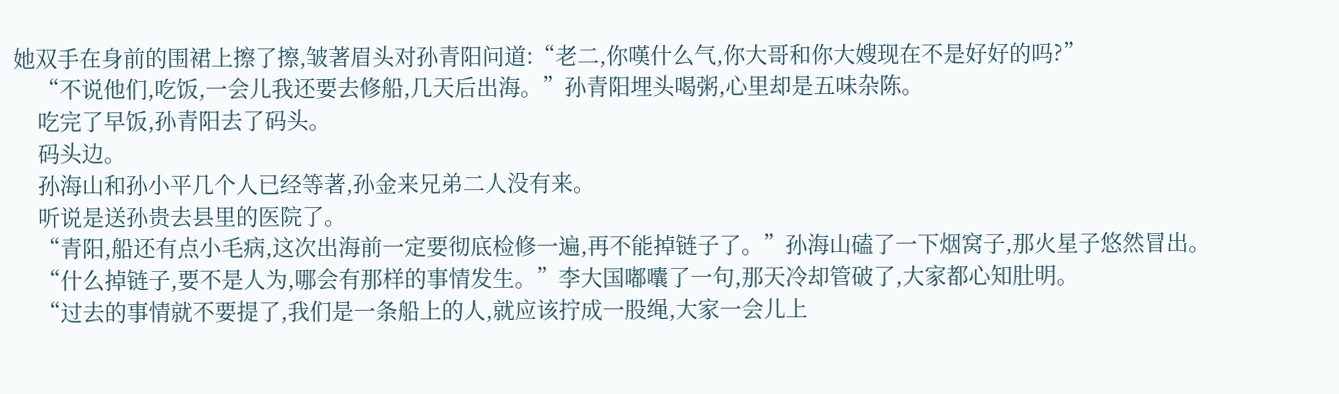她双手在身前的围裙上擦了擦,皱著眉头对孙青阳问道:“老二,你嘆什么气,你大哥和你大嫂现在不是好好的吗?”
    “不说他们,吃饭,一会儿我还要去修船,几天后出海。”孙青阳埋头喝粥,心里却是五味杂陈。
    吃完了早饭,孙青阳去了码头。
    码头边。
    孙海山和孙小平几个人已经等著,孙金来兄弟二人没有来。
    听说是送孙贵去县里的医院了。
    “青阳,船还有点小毛病,这次出海前一定要彻底检修一遍,再不能掉链子了。”孙海山磕了一下烟窝子,那火星子悠然冒出。
    “什么掉链子,要不是人为,哪会有那样的事情发生。”李大国嘟囔了一句,那天冷却管破了,大家都心知肚明。
    “过去的事情就不要提了,我们是一条船上的人,就应该拧成一股绳,大家一会儿上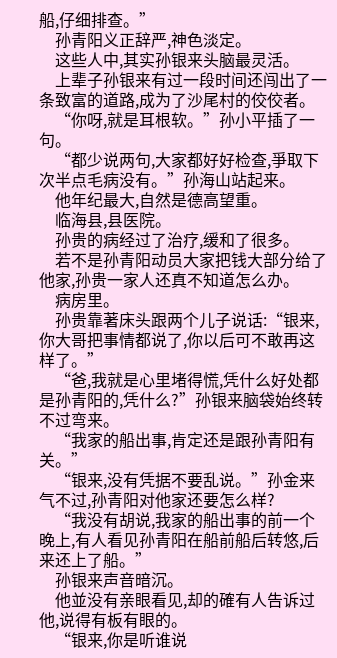船,仔细排查。”
    孙青阳义正辞严,神色淡定。
    这些人中,其实孙银来头脑最灵活。
    上辈子孙银来有过一段时间还闯出了一条致富的道路,成为了沙尾村的佼佼者。
    “你呀,就是耳根软。”孙小平插了一句。
    “都少说两句,大家都好好检查,爭取下次半点毛病没有。”孙海山站起来。
    他年纪最大,自然是德高望重。
    临海县,县医院。
    孙贵的病经过了治疗,缓和了很多。
    若不是孙青阳动员大家把钱大部分给了他家,孙贵一家人还真不知道怎么办。
    病房里。
    孙贵靠著床头跟两个儿子说话:“银来,你大哥把事情都说了,你以后可不敢再这样了。”
    “爸,我就是心里堵得慌,凭什么好处都是孙青阳的,凭什么?”孙银来脑袋始终转不过弯来。
    “我家的船出事,肯定还是跟孙青阳有关。”
    “银来,没有凭据不要乱说。”孙金来气不过,孙青阳对他家还要怎么样?
    “我没有胡说,我家的船出事的前一个晚上,有人看见孙青阳在船前船后转悠,后来还上了船。”
    孙银来声音暗沉。
    他並没有亲眼看见,却的確有人告诉过他,说得有板有眼的。
    “银来,你是听谁说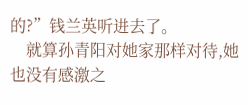的?”钱兰英听进去了。
    就算孙青阳对她家那样对待,她也没有感激之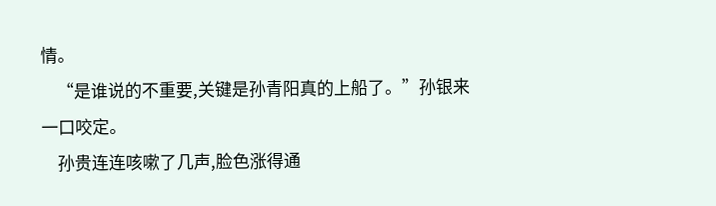情。
    “是谁说的不重要,关键是孙青阳真的上船了。”孙银来一口咬定。
    孙贵连连咳嗽了几声,脸色涨得通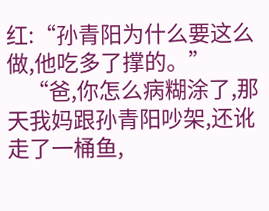红:“孙青阳为什么要这么做,他吃多了撑的。”
    “爸,你怎么病糊涂了,那天我妈跟孙青阳吵架,还讹走了一桶鱼,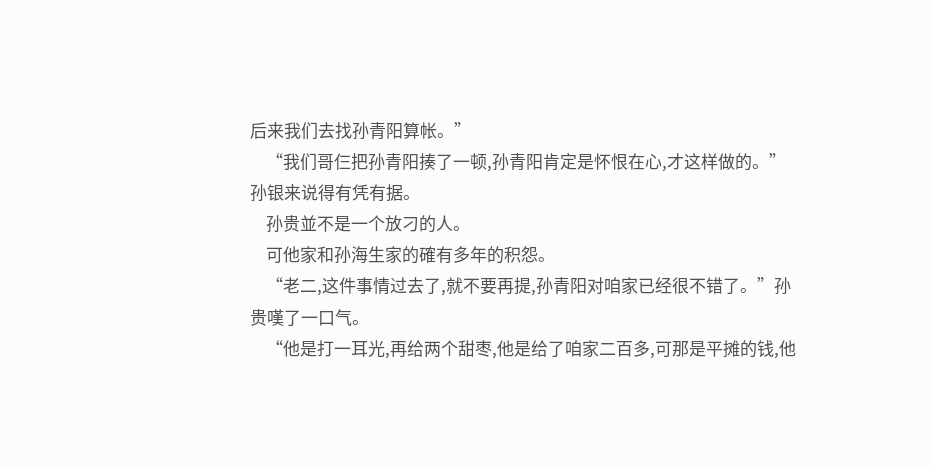后来我们去找孙青阳算帐。”
    “我们哥仨把孙青阳揍了一顿,孙青阳肯定是怀恨在心,才这样做的。”孙银来说得有凭有据。
    孙贵並不是一个放刁的人。
    可他家和孙海生家的確有多年的积怨。
    “老二,这件事情过去了,就不要再提,孙青阳对咱家已经很不错了。”孙贵嘆了一口气。
    “他是打一耳光,再给两个甜枣,他是给了咱家二百多,可那是平摊的钱,他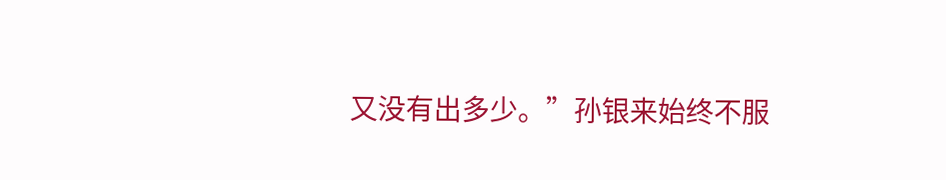又没有出多少。”孙银来始终不服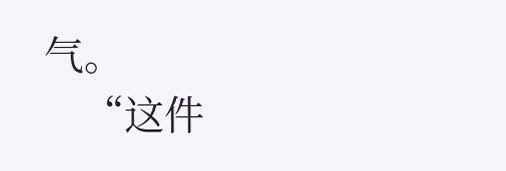气。
    “这件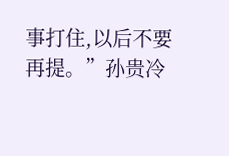事打住,以后不要再提。”孙贵冷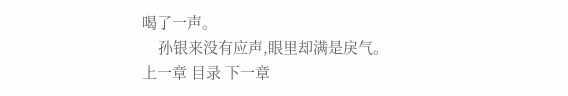喝了一声。
    孙银来没有应声,眼里却满是戾气。
上一章 目录 下一章